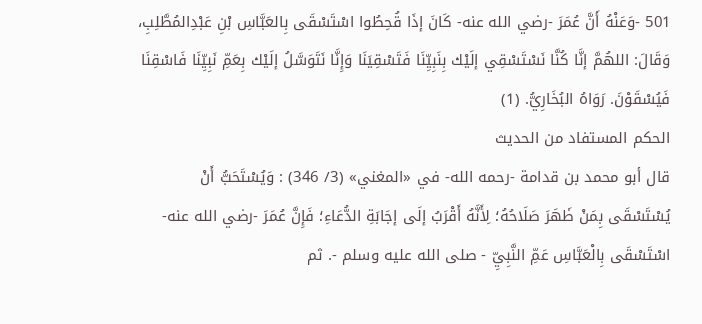501 -وَعَنْهُ أَنَّ عُمَرَ -رضي الله عنه- كَانَ إذَا قُحِطُوا اسْتَسْقَى بِالعَبَّاسِ بْنِ عَبْدِالمُطَّلِبِ، وَقَالَ: اللهُمَّ إنَّا كُنَّا نَسْتَسْقِي إلَيْك بِنَبِيِّنَا فَتَسْقِيَنَا وَإِنَّا نَتَوَسَّلُ إلَيْك بِعَمِّ نَبِيِّنَا فَاسْقِنَا فَيُسْقَوْنَ. رَوَاهُ البُخَارِيُّ. (1)
الحكم المستفاد من الحديث
قال أبو محمد بن قدامة -رحمه الله- في «المغني» (3/ 346) : وَيُسْتَحَبُّ أَنْ يُسْتَسْقَى بِمَنْ ظَهَرَ صَلَاحُهُ؛ لِأَنَّهُ أَقْرَبُ إلَى إجَابَةِ الدُّعَاءِ؛ فَإِنَّ عُمَرَ -رضي الله عنه- اسْتَسْقَى بِالْعَبَّاسِ عَمِّ النَّبِيِّ - صلى الله عليه وسلم -. ثم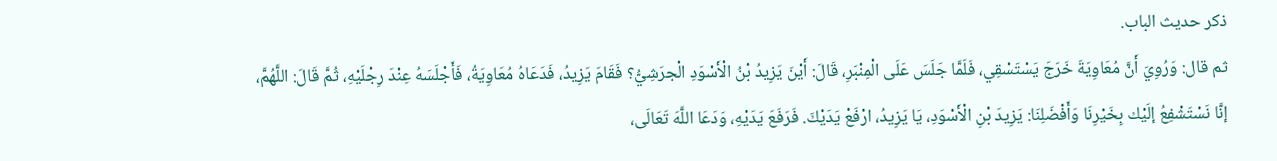ذكر حديث الباب.
ثم قال: وَرُوِيَ أَنَّ مُعَاوِيَةَ خَرَجَ يَسْتَسْقِي، فَلَمَّا جَلَسَ عَلَى الْمِنْبَرِ، قَالَ: أَيْنَ يَزِيدُ بْنُ الْأَسْوَدِ الْجرَشِيُّ؟ فَقَامَ يَزِيدُ، فَدَعَاهُ مُعَاوِيَةُ، فَأَجْلَسَهُ عِنْدَ رِجْلَيْهِ، ثُمَّ قَالَ: اللَّهُمَّ، إنَّا نَسْتَشْفِعُ إلَيْك بِخَيْرِنَا وَأَفْضَلِنَا: يَزِيدَ بْنِ الْأَسْوَدِ، يَا يَزِيدُ، ارْفَعْ يَدَيْكَ. فَرَفَعَ يَدَيْهِ، وَدَعَا اللَّهَ تَعَالَى،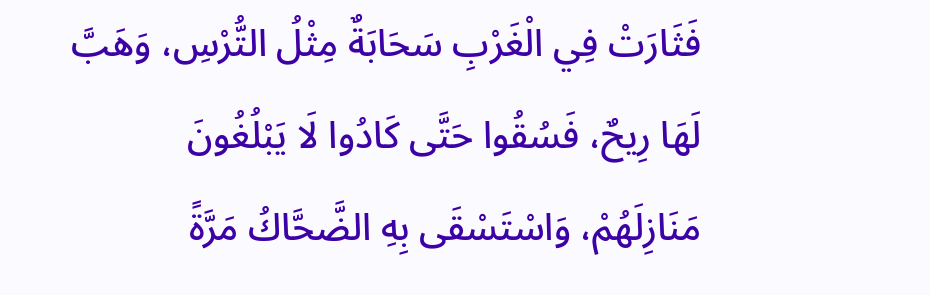فَثَارَتْ فِي الْغَرْبِ سَحَابَةٌ مِثْلُ التُّرْسِ، وَهَبَّ لَهَا رِيحٌ، فَسُقُوا حَتَّى كَادُوا لَا يَبْلُغُونَ مَنَازِلَهُمْ، وَاسْتَسْقَى بِهِ الضَّحَّاكُ مَرَّةً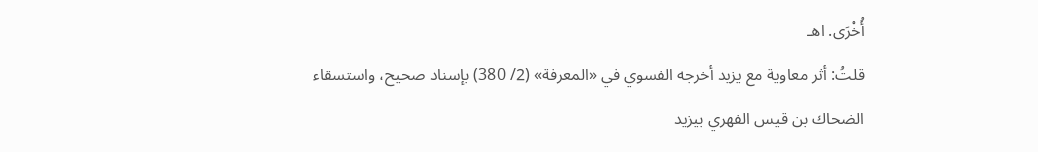أُخْرَى. اهـ
قلتُ: أثر معاوية مع يزيد أخرجه الفسوي في «المعرفة» (2/ 380) بإسناد صحيح، واستسقاء الضحاك بن قيس الفهري بيزيد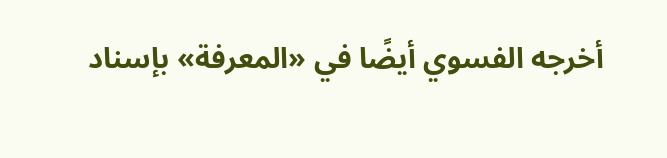أخرجه الفسوي أيضًا في «المعرفة» بإسناد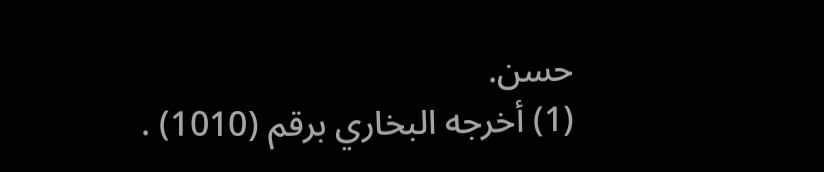حسن.
(1) أخرجه البخاري برقم (1010) .